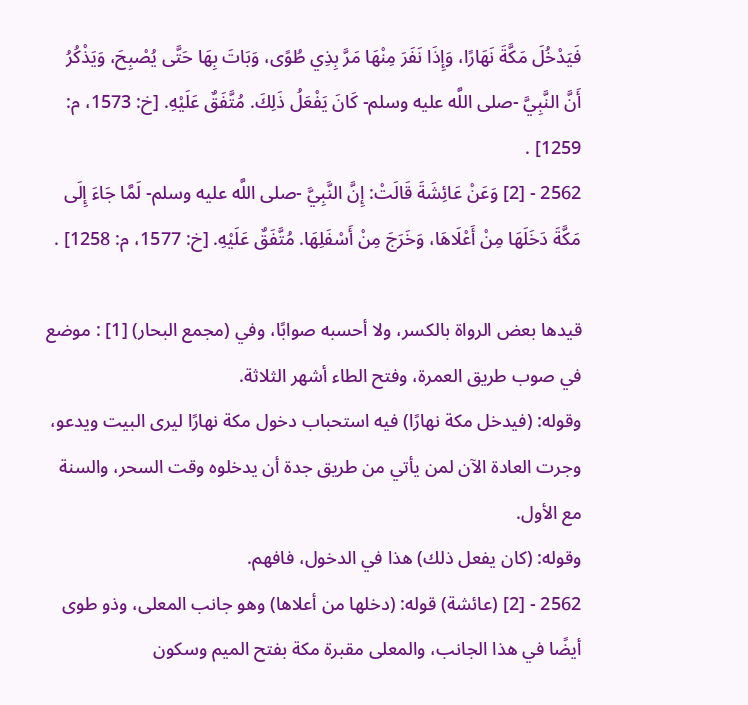فَيَدْخُلَ مَكَّةَ نَهَارًا، وَإِذَا نَفَرَ مِنْهَا مَرَّ بِذِي طُوًى، وَبَاتَ بِهَا حَتَّى يُصْبِحَ، وَيَذْكُرُ أَنَّ النَّبِيَّ -صلى اللَّه عليه وسلم- كَانَ يَفْعَلُ ذَلِكَ. مُتَّفَقٌ عَلَيْهِ. [خ: 1573، م: 1259] .
2562 - [2] وَعَنْ عَائِشَةَ قَالَتْ: إِنَّ النَّبِيَّ -صلى اللَّه عليه وسلم- لَمَّا جَاءَ إِلَى مَكَّةَ دَخَلَهَا مِنْ أَعْلَاهَا، وَخَرَجَ مِنْ أَسْفَلِهَا. مُتَّفَقٌ عَلَيْهِ. [خ: 1577، م: 1258] .

قيدها بعض الرواة بالكسر، ولا أحسبه صوابًا، وفي (مجمع البحار) [1] : موضع في صوب طريق العمرة، وفتح الطاء أشهر الثلاثة.
وقوله: (فيدخل مكة نهارًا) فيه استحباب دخول مكة نهارًا ليرى البيت ويدعو، وجرت العادة الآن لمن يأتي من طريق جدة أن يدخلوه وقت السحر، والسنة مع الأول.
وقوله: (كان يفعل ذلك) هذا في الدخول، فافهم.
2562 - [2] (عائشة) قوله: (دخلها من أعلاها) وهو جانب المعلى، وذو طوى أيضًا في هذا الجانب، والمعلى مقبرة مكة بفتح الميم وسكون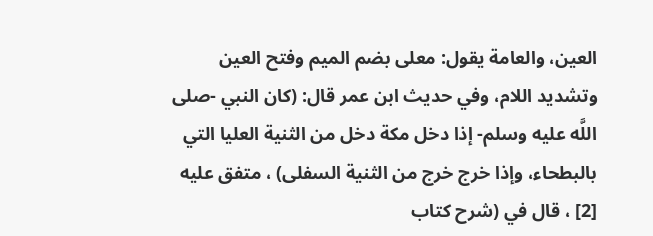العين، والعامة يقول: معلى بضم الميم وفتح العين وتشديد اللام، وفي حديث ابن عمر قال: (كان النبي -صلى اللَّه عليه وسلم- إذا دخل مكة دخل من الثنية العليا التي بالبطحاء، وإذا خرج خرج من الثنية السفلى) ، متفق عليه [2] ، قال في (شرح كتاب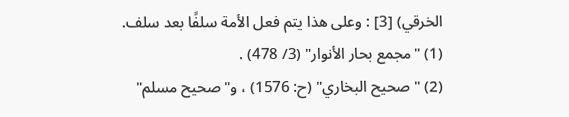الخرقي) [3] : وعلى هذا يتم فعل الأمة سلفًا بعد سلف.
(1) "مجمع بحار الأنوار" (3/ 478) .
(2) "صحيح البخاري" (ح: 1576) ، و"صحيح مسلم"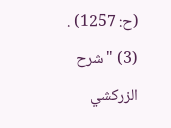(ح: 1257) .
(3) "شرح الزركشي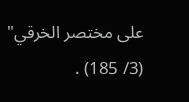على مختصر الخرقي" (3/ 185) .